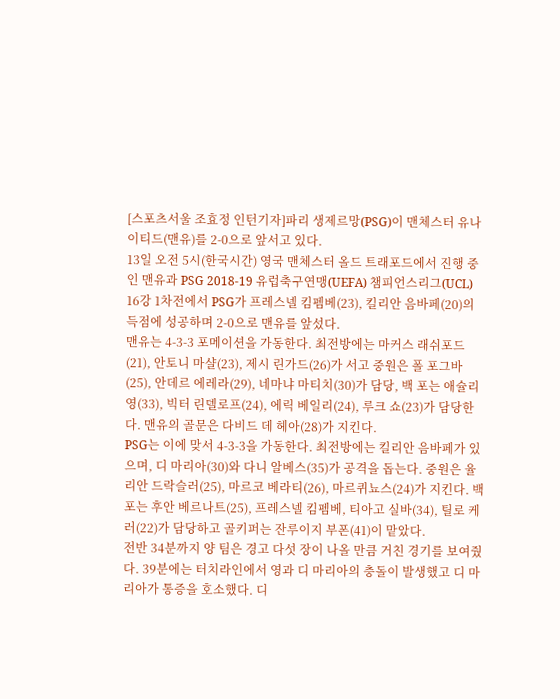[스포츠서울 조효정 인턴기자]파리 생제르망(PSG)이 맨체스터 유나이티드(맨유)를 2-0으로 앞서고 있다.
13일 오전 5시(한국시간) 영국 맨체스터 올드 트래포드에서 진행 중인 맨유과 PSG 2018-19 유럽축구연맹(UEFA) 챔피언스리그(UCL) 16강 1차전에서 PSG가 프레스넬 킴펨베(23), 킬리안 음바페(20)의 득점에 성공하며 2-0으로 맨유를 앞섰다.
맨유는 4-3-3 포메이션을 가동한다. 최전방에는 마커스 래쉬포드(21), 안토니 마샬(23), 제시 린가드(26)가 서고 중원은 폴 포그바(25), 안데르 에레라(29), 네마냐 마티치(30)가 담당, 백 포는 애슐리 영(33), 빅터 린델로프(24), 에릭 베일리(24), 루크 쇼(23)가 담당한다. 맨유의 골문은 다비드 데 헤아(28)가 지킨다.
PSG는 이에 맞서 4-3-3을 가동한다. 최전방에는 킬리안 음바페가 있으며, 디 마리아(30)와 다니 알베스(35)가 공격을 돕는다. 중원은 율리안 드락슬러(25), 마르코 베라티(26), 마르퀴뇨스(24)가 지킨다. 백포는 후안 베르나트(25), 프레스넬 킴펨베, 티아고 실바(34), 틸로 케러(22)가 담당하고 골키퍼는 잔루이지 부폰(41)이 맡았다.
전반 34분까지 양 팀은 경고 다섯 장이 나올 만큼 거친 경기를 보여줬다. 39분에는 터치라인에서 영과 디 마리아의 충돌이 발생했고 디 마리아가 통증을 호소했다. 디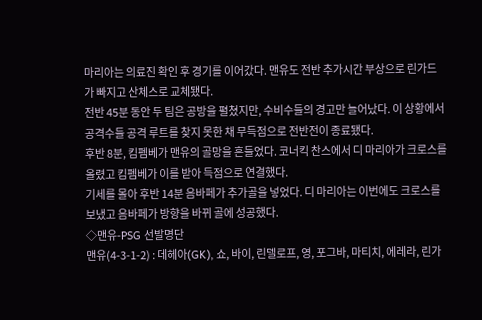마리아는 의료진 확인 후 경기를 이어갔다. 맨유도 전반 추가시간 부상으로 린가드가 빠지고 산체스로 교체됐다.
전반 45분 동안 두 팀은 공방을 펼쳤지만, 수비수들의 경고만 늘어났다. 이 상황에서 공격수들 공격 루트를 찾지 못한 채 무득점으로 전반전이 종료됐다.
후반 8분, 킴펨베가 맨유의 골망을 흔들었다. 코너킥 찬스에서 디 마리아가 크로스를 올렸고 킴펨베가 이를 받아 득점으로 연결했다.
기세를 몰아 후반 14분 음바페가 추가골을 넣었다. 디 마리아는 이번에도 크로스를 보냈고 음바페가 방향을 바뀌 골에 성공했다.
◇맨유-PSG 선발명단
맨유(4-3-1-2) : 데헤아(GK), 쇼, 바이, 린델로프, 영, 포그바, 마티치, 에레라, 린가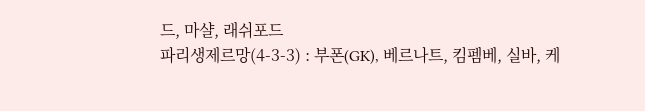드, 마샬, 래쉬포드
파리생제르망(4-3-3) : 부폰(GK), 베르나트, 킴펨베, 실바, 케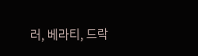러, 베라티, 드락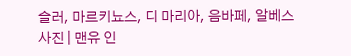슬러, 마르키뇨스, 디 마리아, 음바페, 알베스
사진 | 맨유 인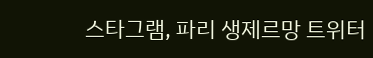스타그램, 파리 생제르망 트위터